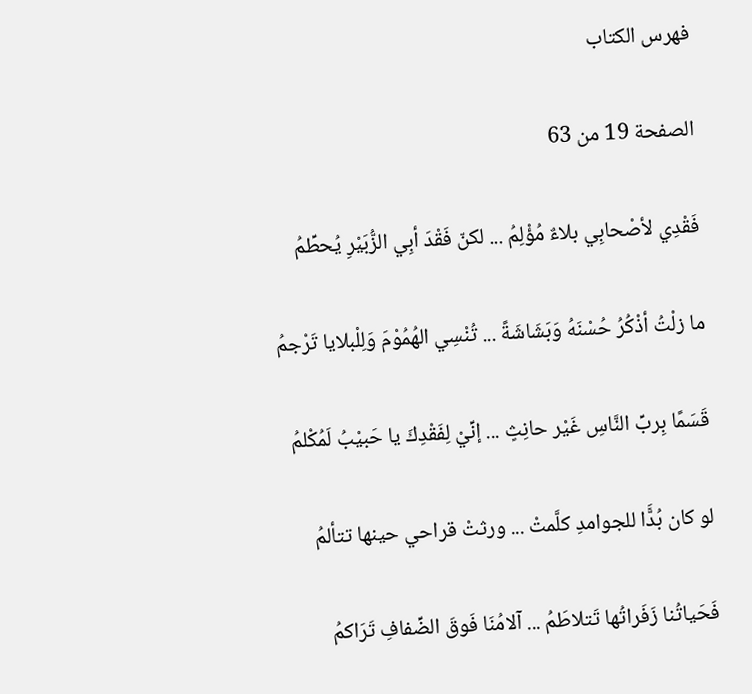فهرس الكتاب

الصفحة 19 من 63

فَقْدِي لأصْحابِي بلاءٌ مُؤْلِمُ ... لكنّ فَقْدَ أبِي الزُّبَيْرِ يُحطِّمُ

ما زلْتُ أذْكُرُ حُسْنَهُ وَبَشَاشَةً ... تُنْسِي الهُمُوْمَ وَلِلْبلايا تَرْجمُ

قَسَمًا بِربِّ النَّاسِ غَيْر حانِثٍ ... إنِّيْ لِفَقْدِكَ يا حَبيْبُ لَمُكْلمُ

لو كان بُدًَّا للجوامدِ كلَّمتْ ... ورثتْ قراحي حينها تتألمُ

فَحَياتُنا زَفَراتُها تَتلاطَمُ ... آلامُنَا فَوقَ الضِّفافِ تَرَاكمُ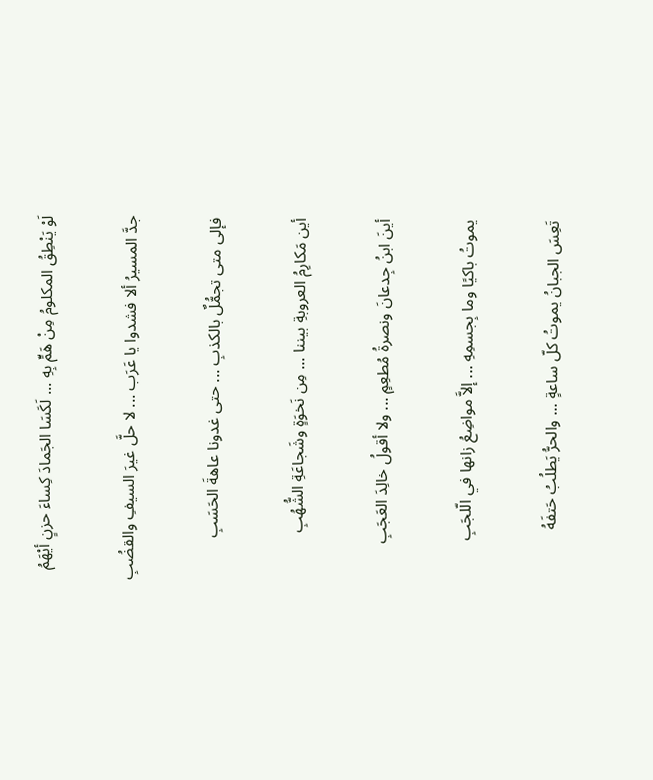لَوْ يَنْطِقُ المكلومُ مِنْ هَمٍّ بِهِ ... لَكَسَا الجَمادَ كِساءَ حزنٍ أيْهَمُ

جدَّ المسيرُ ألا فشدوا يا عَرَب ... لا حلَّ غيرَ السيفِ والقضُبِ

فإلى متى تجمُّلٌ بالكذبِ ... حتى غدونا عاهةَ الحَسَبِ

أين مَكارِمُ العروبةِ بيننا ... مِن نَخوَةٍ وشَجاعَةِ الشُّهُبِ

أينَ ابنُ جِدعانَ ونصرةُ مُطعِمٍ ... ولا أقولُ خالِدَ العَجَبِ

يموتُ باكيًا وما بِجسمِهِ ... إلاَّ مواضِعُ زانها في الّلجَبِ

تَعِسَ الجبانُ يموتُ كلّ ساعةٍ ... والحرُّ يَطلُبُ حَتفَهُ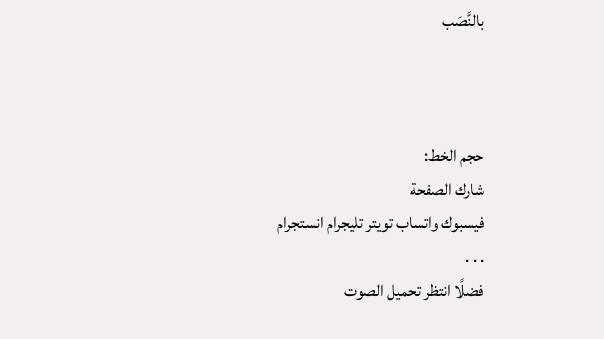بالنَّصَب



حجم الخط:
شارك الصفحة
فيسبوك واتساب تويتر تليجرام انستجرام
. . .
فضلًا انتظر تحميل الصوت